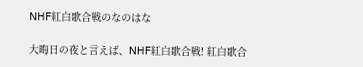NHF紅白歌合戦のなのはな

大晦日の夜と言えば、NHF紅白歌合戦! 紅白歌合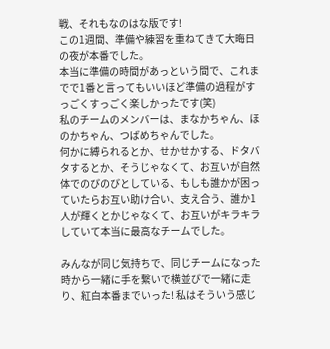戦、それもなのはな版です!
この1週間、準備や練習を重ねてきて大晦日の夜が本番でした。
本当に準備の時間があっという間で、これまでで1番と言ってもいいほど準備の過程がすっごくすっごく楽しかったです(笑)
私のチームのメンバーは、まなかちゃん、ほのかちゃん、つばめちゃんでした。
何かに縛られるとか、せかせかする、ドタバタするとか、そうじゃなくて、お互いが自然体でのびのびとしている、もしも誰かが困っていたらお互い助け合い、支え合う、誰か1人が輝くとかじゃなくて、お互いがキラキラしていて本当に最高なチームでした。

みんなが同じ気持ちで、同じチームになった時から一緒に手を繋いで横並びで一緒に走り、紅白本番までいった! 私はそういう感じ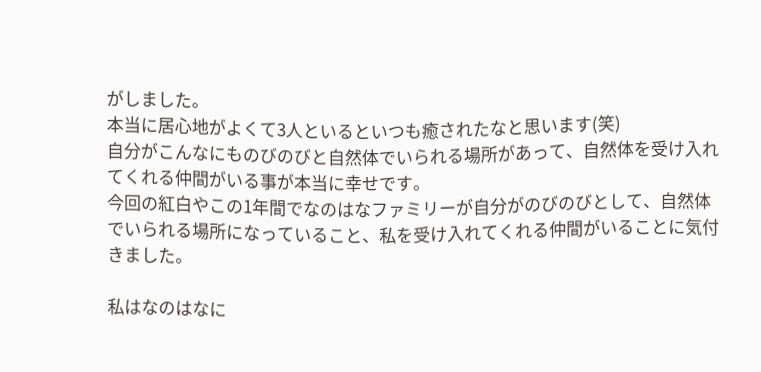がしました。
本当に居心地がよくて3人といるといつも癒されたなと思います(笑)
自分がこんなにものびのびと自然体でいられる場所があって、自然体を受け入れてくれる仲間がいる事が本当に幸せです。
今回の紅白やこの1年間でなのはなファミリーが自分がのびのびとして、自然体でいられる場所になっていること、私を受け入れてくれる仲間がいることに気付きました。

私はなのはなに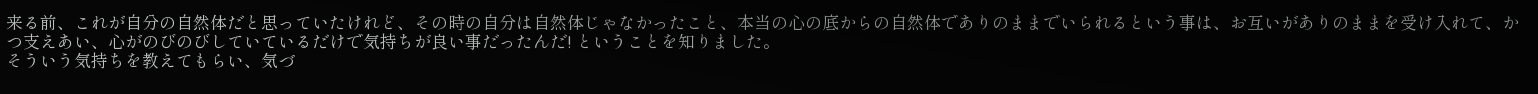来る前、これが自分の自然体だと思っていたけれど、その時の自分は自然体じゃなかったこと、本当の心の底からの自然体でありのままでいられるという事は、お互いがありのままを受け入れて、かつ支えあい、心がのびのびしていているだけで気持ちが良い事だったんだ! ということを知りました。
そういう気持ちを教えてもらい、気づ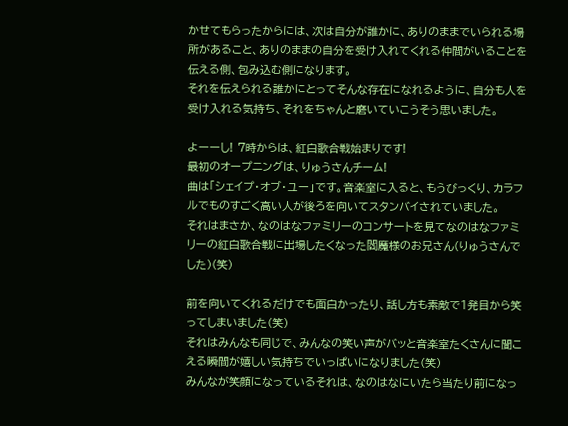かせてもらったからには、次は自分が誰かに、ありのままでいられる場所があること、ありのままの自分を受け入れてくれる仲間がいることを伝える側、包み込む側になります。
それを伝えられる誰かにとってそんな存在になれるように、自分も人を受け入れる気持ち、それをちゃんと磨いていこうそう思いました。

よーーし! 7時からは、紅白歌合戦始まりです!
最初のオープニングは、りゅうさんチーム!
曲は「シェイプ・オブ・ユー」です。音楽室に入ると、もうびっくり、カラフルでものすごく高い人が後ろを向いてスタンバイされていました。
それはまさか、なのはなファミリーのコンサートを見てなのはなファミリーの紅白歌合戦に出場したくなった閻魔様のお兄さん(りゅうさんでした)(笑)

前を向いてくれるだけでも面白かったり、話し方も素敵で1発目から笑ってしまいました(笑)
それはみんなも同じで、みんなの笑い声がバッと音楽室たくさんに聞こえる瞬間が嬉しい気持ちでいっぱいになりました(笑)
みんなが笑顔になっているそれは、なのはなにいたら当たり前になっ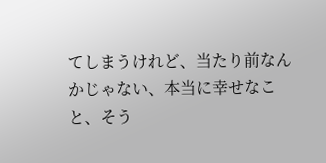てしまうけれど、当たり前なんかじゃない、本当に幸せなこと、そう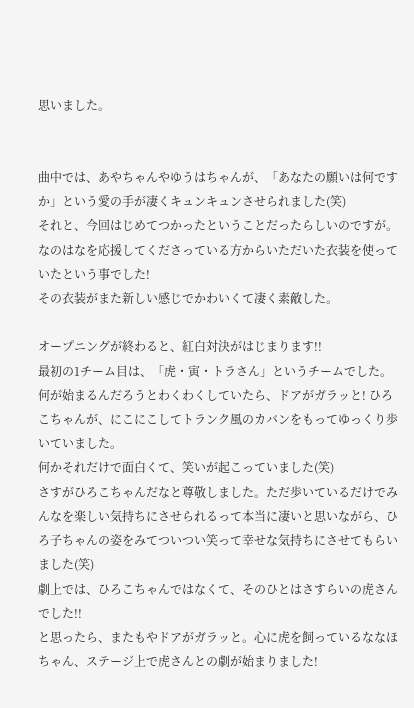思いました。


曲中では、あやちゃんやゆうはちゃんが、「あなたの願いは何ですか」という愛の手が凄くキュンキュンさせられました(笑)
それと、今回はじめてつかったということだったらしいのですが。なのはなを応援してくださっている方からいただいた衣装を使っていたという事でした!
その衣装がまた新しい感じでかわいくて凄く素敵した。

オープニングが終わると、紅白対決がはじまります!!
最初の1チーム目は、「虎・寅・トラさん」というチームでした。
何が始まるんだろうとわくわくしていたら、ドアがガラッと! ひろこちゃんが、にこにこしてトランク風のカバンをもってゆっくり歩いていました。
何かそれだけで面白くて、笑いが起こっていました(笑)
さすがひろこちゃんだなと尊敬しました。ただ歩いているだけでみんなを楽しい気持ちにさせられるって本当に凄いと思いながら、ひろ子ちゃんの姿をみてついつい笑って幸せな気持ちにさせてもらいました(笑)
劇上では、ひろこちゃんではなくて、そのひとはさすらいの虎さんでした!!
と思ったら、またもやドアがガラッと。心に虎を飼っているななほちゃん、ステージ上で虎さんとの劇が始まりました!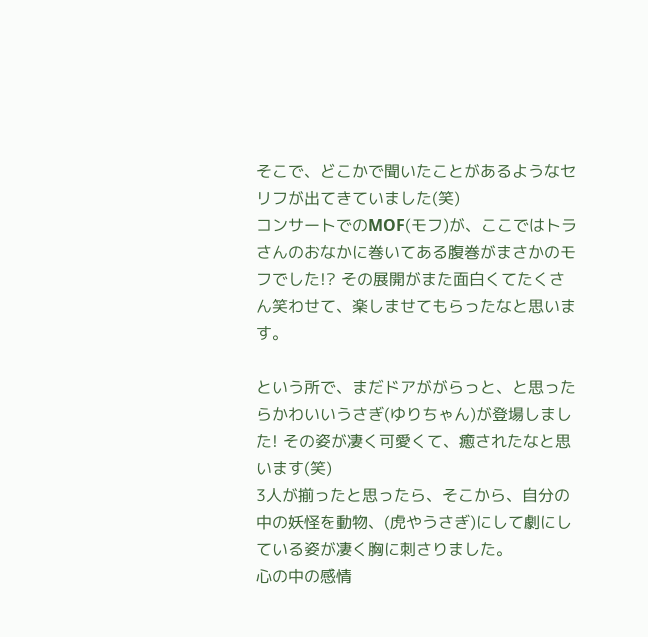そこで、どこかで聞いたことがあるようなセリフが出てきていました(笑)
コンサートでのMOF(モフ)が、ここではトラさんのおなかに巻いてある腹巻がまさかのモフでした!? その展開がまた面白くてたくさん笑わせて、楽しませてもらったなと思います。

という所で、まだドアががらっと、と思ったらかわいいうさぎ(ゆりちゃん)が登場しました! その姿が凄く可愛くて、癒されたなと思います(笑)
3人が揃ったと思ったら、そこから、自分の中の妖怪を動物、(虎やうさぎ)にして劇にしている姿が凄く胸に刺さりました。
心の中の感情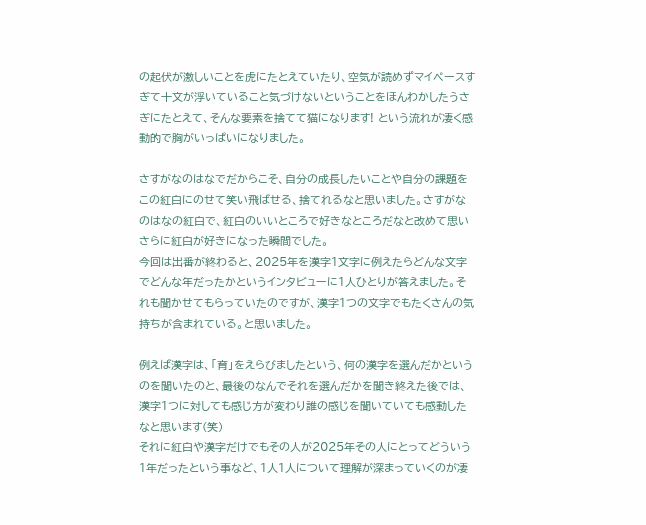の起伏が激しいことを虎にたとえていたり、空気が読めずマイペースすぎて十文が浮いていること気づけないということをほんわかしたうさぎにたとえて、そんな要素を捨てて猫になります! という流れが凄く感動的で胸がいっぱいになりました。

さすがなのはなでだからこそ、自分の成長したいことや自分の課題をこの紅白にのせて笑い飛ばせる、捨てれるなと思いました。さすがなのはなの紅白で、紅白のいいところで好きなところだなと改めて思いさらに紅白が好きになった瞬間でした。
今回は出番が終わると、2025年を漢字1文字に例えたらどんな文字でどんな年だったかというインタビューに1人ひとりが答えました。それも聞かせてもらっていたのですが、漢字1つの文字でもたくさんの気持ちが含まれている。と思いました。

例えば漢字は、「育」をえらびましたという、何の漢字を選んだかというのを聞いたのと、最後のなんでそれを選んだかを聞き終えた後では、漢字1つに対しても感じ方が変わり誰の感じを聞いていても感動したなと思います(笑)
それに紅白や漢字だけでもその人が2025年その人にとってどういう1年だったという事など、1人1人について理解が深まっていくのが凄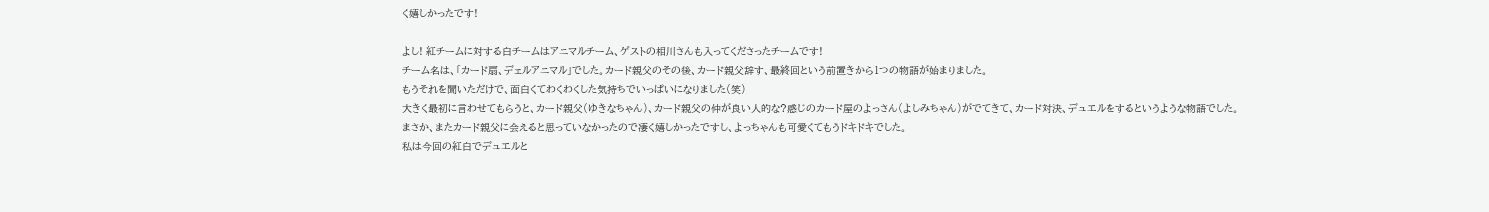く嬉しかったです!

よし! 紅チームに対する白チームはアニマルチーム、ゲストの相川さんも入ってくださったチームです!
チーム名は、「カード扇、デェルアニマル」でした。カード親父のその後、カード親父辞す、最終回という前置きから1つの物語が始まりました。
もうそれを聞いただけで、面白くてわくわくした気持ちでいっぱいになりました(笑)
大きく最初に言わせてもらうと、カード親父(ゆきなちゃん)、カード親父の仲が良い人的な?感じのカード屋のよっさん(よしみちゃん)がでてきて、カード対決、デュエルをするというような物語でした。
まさか、またカード親父に会えると思っていなかったので凄く嬉しかったですし、よっちゃんも可愛くてもうドキドキでした。
私は今回の紅白でデュエルと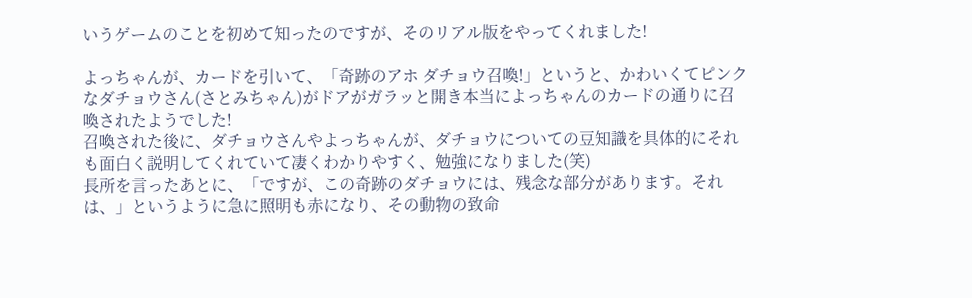いうゲームのことを初めて知ったのですが、そのリアル版をやってくれました!

よっちゃんが、カードを引いて、「奇跡のアホ ダチョウ召喚!」というと、かわいくてピンクなダチョウさん(さとみちゃん)がドアがガラッと開き本当によっちゃんのカードの通りに召喚されたようでした!
召喚された後に、ダチョウさんやよっちゃんが、ダチョウについての豆知識を具体的にそれも面白く説明してくれていて凄くわかりやすく、勉強になりました(笑)
長所を言ったあとに、「ですが、この奇跡のダチョウには、残念な部分があります。それは、」というように急に照明も赤になり、その動物の致命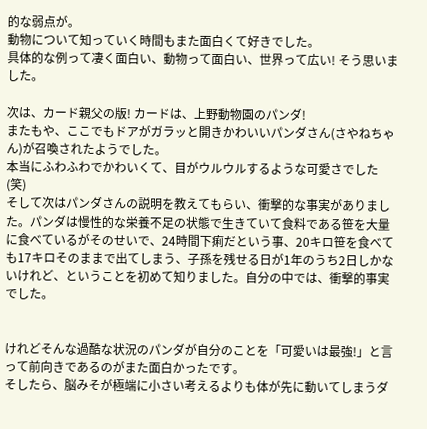的な弱点が。
動物について知っていく時間もまた面白くて好きでした。
具体的な例って凄く面白い、動物って面白い、世界って広い! そう思いました。

次は、カード親父の版! カードは、上野動物園のパンダ!
またもや、ここでもドアがガラッと開きかわいいパンダさん(さやねちゃん)が召喚されたようでした。
本当にふわふわでかわいくて、目がウルウルするような可愛さでした(笑)
そして次はパンダさんの説明を教えてもらい、衝撃的な事実がありました。パンダは慢性的な栄養不足の状態で生きていて食料である笹を大量に食べているがそのせいで、24時間下痢だという事、20キロ笹を食べても17キロそのままで出てしまう、子孫を残せる日が1年のうち2日しかないけれど、ということを初めて知りました。自分の中では、衝撃的事実でした。


けれどそんな過酷な状況のパンダが自分のことを「可愛いは最強!」と言って前向きであるのがまた面白かったです。
そしたら、脳みそが極端に小さい考えるよりも体が先に動いてしまうダ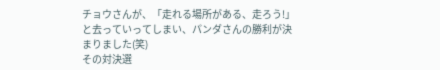チョウさんが、「走れる場所がある、走ろう!」と去っていってしまい、パンダさんの勝利が決まりました(笑)
その対決選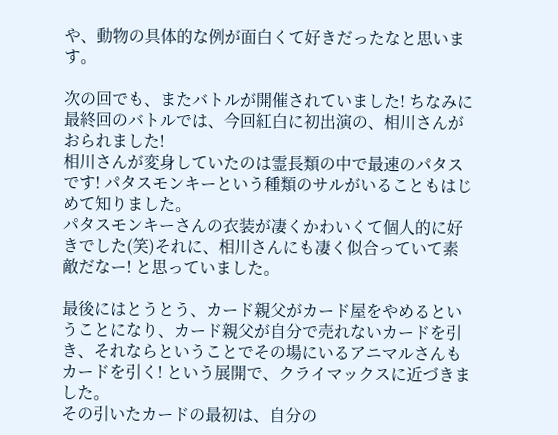や、動物の具体的な例が面白くて好きだったなと思います。

次の回でも、またバトルが開催されていました! ちなみに最終回のバトルでは、今回紅白に初出演の、相川さんがおられました!
相川さんが変身していたのは霊長類の中で最速のパタスです! パタスモンキーという種類のサルがいることもはじめて知りました。
パタスモンキーさんの衣装が凄くかわいくて個人的に好きでした(笑)それに、相川さんにも凄く似合っていて素敵だなー! と思っていました。

最後にはとうとう、カード親父がカード屋をやめるということになり、カード親父が自分で売れないカードを引き、それならということでその場にいるアニマルさんもカードを引く! という展開で、クライマックスに近づきました。
その引いたカードの最初は、自分の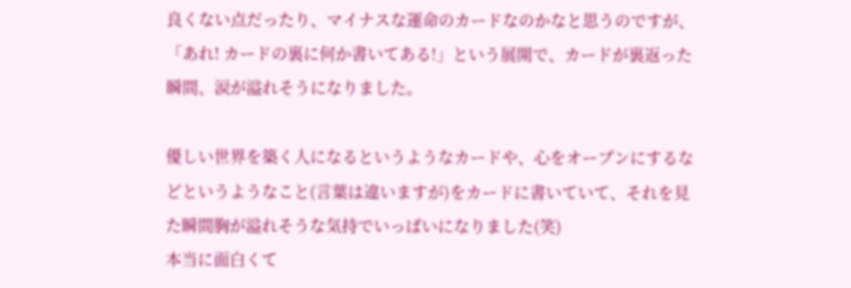良くない点だったり、マイナスな運命のカードなのかなと思うのですが、「あれ! カードの裏に何か書いてある!」という展開で、カードが裏返った瞬間、涙が溢れそうになりました。

優しい世界を築く人になるというようなカードや、心をオープンにするなどというようなこと(言葉は違いますが)をカードに書いていて、それを見た瞬間胸が溢れそうな気持でいっぱいになりました(笑)
本当に面白くて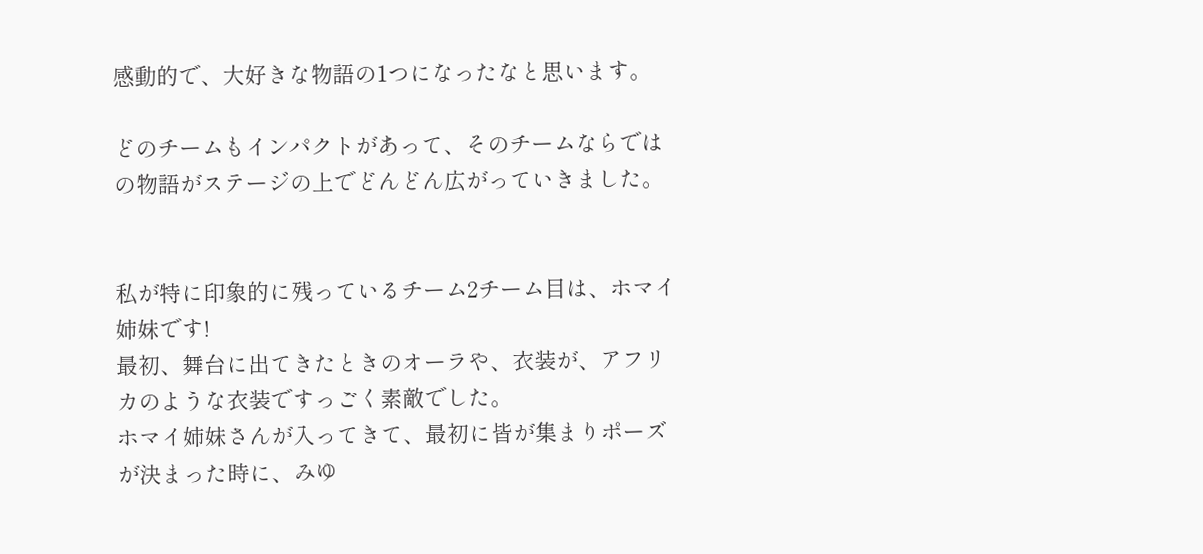感動的で、大好きな物語の1つになったなと思います。

どのチームもインパクトがあって、そのチームならではの物語がステージの上でどんどん広がっていきました。


私が特に印象的に残っているチーム2チーム目は、ホマイ姉妹です!
最初、舞台に出てきたときのオーラや、衣装が、アフリカのような衣装ですっごく素敵でした。
ホマイ姉妹さんが入ってきて、最初に皆が集まりポーズが決まった時に、みゆ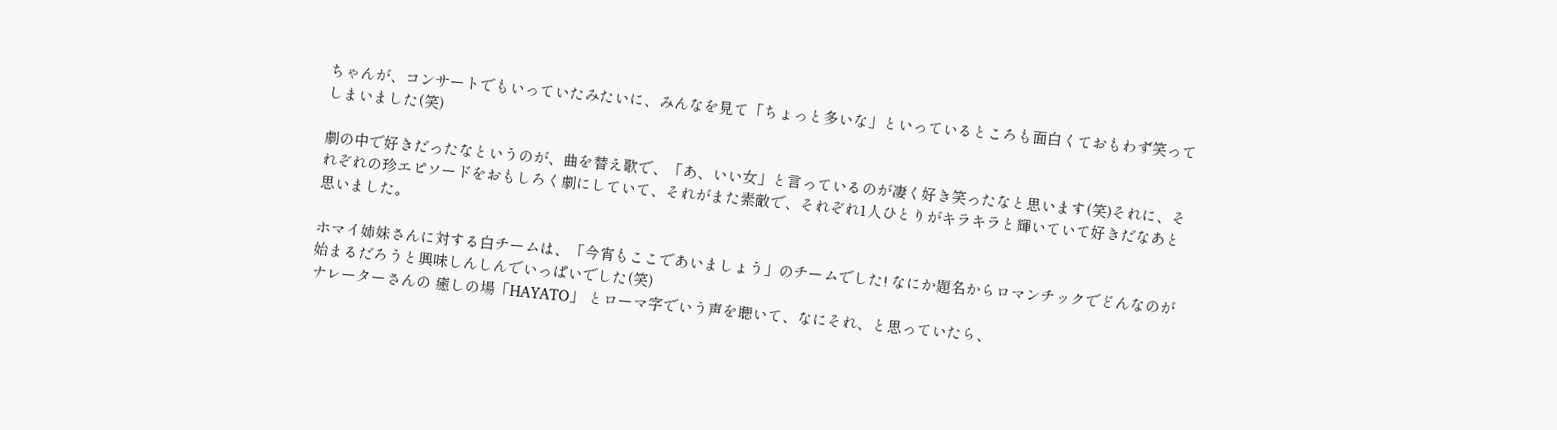ちゃんが、コンサートでもいっていたみたいに、みんなを見て「ちょっと多いな」といっているところも面白くておもわず笑ってしまいました(笑)

劇の中で好きだったなというのが、曲を替え歌で、「あ、いい女」と言っているのが凄く好き笑ったなと思います(笑)それに、それぞれの珍エピソードをおもしろく劇にしていて、それがまた素敵で、それぞれ1人ひとりがキラキラと輝いていて好きだなあと思いました。

ホマイ姉妹さんに対する白チームは、「今宵もここであいましょう」のチームでした! なにか題名からロマンチックでどんなのが始まるだろうと興味しんしんでいっぱいでした(笑)
ナレーターさんの 癒しの場「HAYATO」 とローマ字でいう声を聴いて、なにそれ、と思っていたら、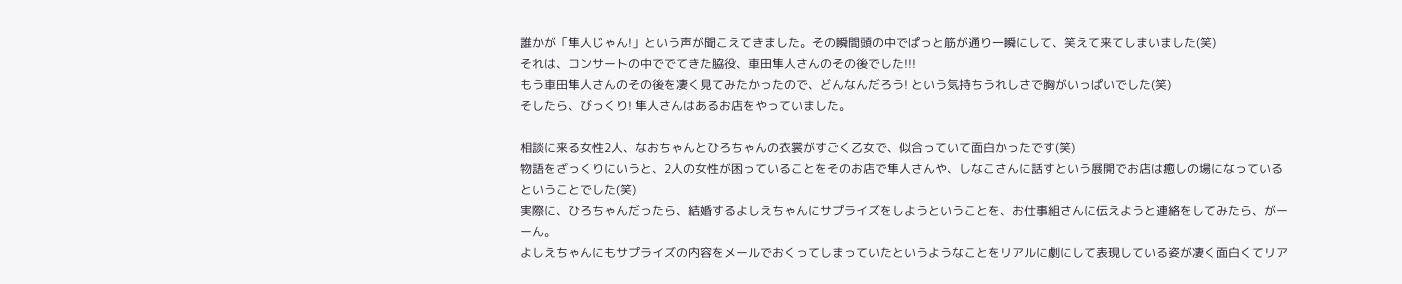誰かが「隼人じゃん!」という声が聞こえてきました。その瞬間頭の中でぱっと筋が通り一瞬にして、笑えて来てしまいました(笑)
それは、コンサートの中ででてきた脇役、車田隼人さんのその後でした!!!
もう車田隼人さんのその後を凄く見てみたかったので、どんなんだろう! という気持ちうれしさで胸がいっぱいでした(笑)
そしたら、びっくり! 隼人さんはあるお店をやっていました。

相談に来る女性2人、なおちゃんとひろちゃんの衣裳がすごく乙女で、似合っていて面白かったです(笑)
物語をざっくりにいうと、2人の女性が困っていることをそのお店で隼人さんや、しなこさんに話すという展開でお店は癒しの場になっているということでした(笑)
実際に、ひろちゃんだったら、結婚するよしえちゃんにサプライズをしようということを、お仕事組さんに伝えようと連絡をしてみたら、がーーん。
よしえちゃんにもサプライズの内容をメールでおくってしまっていたというようなことをリアルに劇にして表現している姿が凄く面白くてリア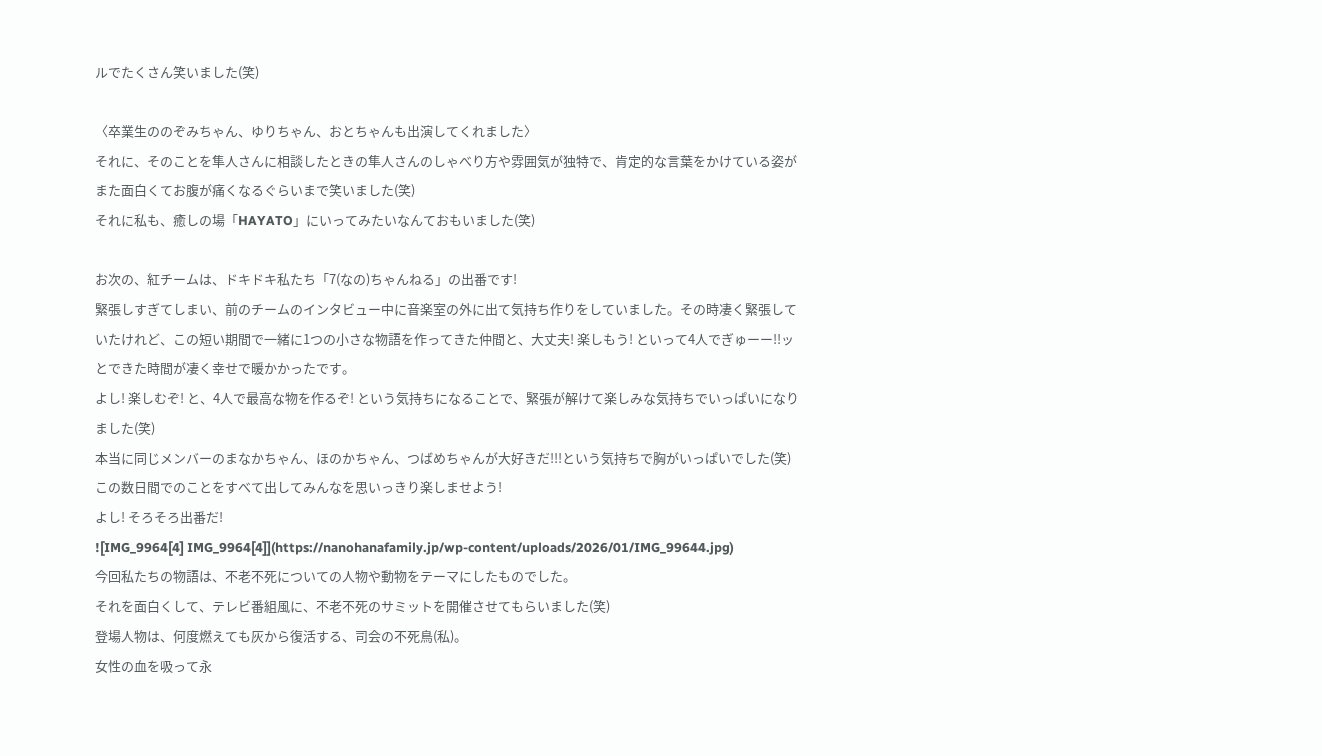ルでたくさん笑いました(笑)

〈卒業生ののぞみちゃん、ゆりちゃん、おとちゃんも出演してくれました〉
それに、そのことを隼人さんに相談したときの隼人さんのしゃべり方や雰囲気が独特で、肯定的な言葉をかけている姿がまた面白くてお腹が痛くなるぐらいまで笑いました(笑)
それに私も、癒しの場「HAYATO」にいってみたいなんておもいました(笑)

お次の、紅チームは、ドキドキ私たち「7(なの)ちゃんねる」の出番です!
緊張しすぎてしまい、前のチームのインタビュー中に音楽室の外に出て気持ち作りをしていました。その時凄く緊張していたけれど、この短い期間で一緒に1つの小さな物語を作ってきた仲間と、大丈夫! 楽しもう! といって4人でぎゅーー!!ッとできた時間が凄く幸せで暖かかったです。
よし! 楽しむぞ! と、4人で最高な物を作るぞ! という気持ちになることで、緊張が解けて楽しみな気持ちでいっぱいになりました(笑)
本当に同じメンバーのまなかちゃん、ほのかちゃん、つばめちゃんが大好きだ!!!という気持ちで胸がいっぱいでした(笑)
この数日間でのことをすべて出してみんなを思いっきり楽しませよう!
よし! そろそろ出番だ!
![IMG_9964[4] IMG_9964[4]](https://nanohanafamily.jp/wp-content/uploads/2026/01/IMG_99644.jpg)
今回私たちの物語は、不老不死についての人物や動物をテーマにしたものでした。
それを面白くして、テレビ番組風に、不老不死のサミットを開催させてもらいました(笑)
登場人物は、何度燃えても灰から復活する、司会の不死鳥(私)。
女性の血を吸って永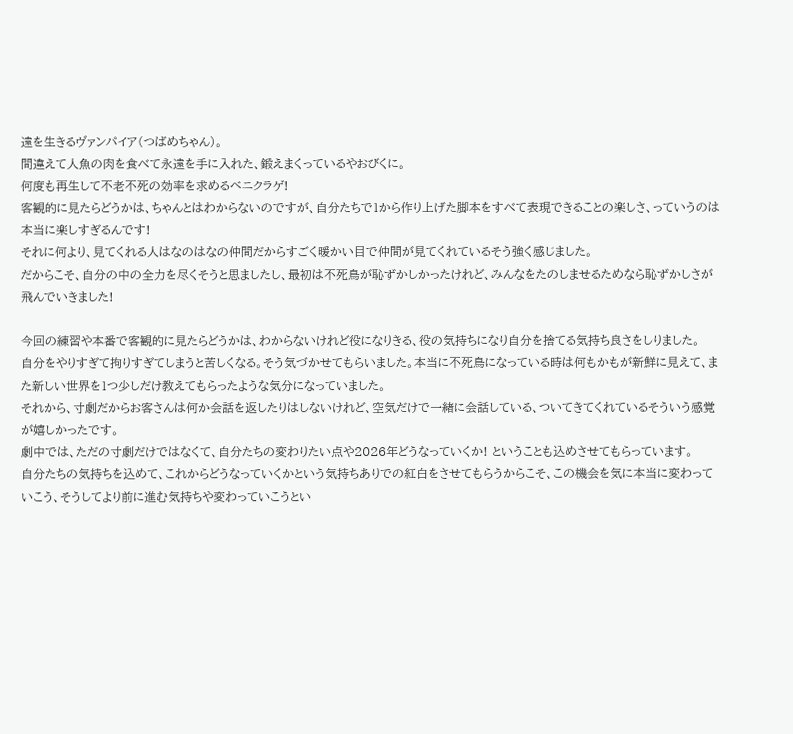遠を生きるヴァンパイア(つばめちゃん)。
間違えて人魚の肉を食べて永遠を手に入れた、鍛えまくっているやおびくに。
何度も再生して不老不死の効率を求めるベニクラゲ!
客観的に見たらどうかは、ちゃんとはわからないのですが、自分たちで1から作り上げた脚本をすべて表現できることの楽しさ、っていうのは本当に楽しすぎるんです!
それに何より、見てくれる人はなのはなの仲間だからすごく暖かい目で仲間が見てくれているそう強く感じました。
だからこそ、自分の中の全力を尽くそうと思ましたし、最初は不死鳥が恥ずかしかったけれど、みんなをたのしませるためなら恥ずかしさが飛んでいきました!

今回の練習や本番で客観的に見たらどうかは、わからないけれど役になりきる、役の気持ちになり自分を捨てる気持ち良さをしりました。
自分をやりすぎて拘りすぎてしまうと苦しくなる。そう気づかせてもらいました。本当に不死鳥になっている時は何もかもが新鮮に見えて、また新しい世界を1つ少しだけ教えてもらったような気分になっていました。
それから、寸劇だからお客さんは何か会話を返したりはしないけれど、空気だけで一緒に会話している、ついてきてくれているそういう感覚が嬉しかったです。
劇中では、ただの寸劇だけではなくて、自分たちの変わりたい点や2026年どうなっていくか! ということも込めさせてもらっています。
自分たちの気持ちを込めて、これからどうなっていくかという気持ちありでの紅白をさせてもらうからこそ、この機会を気に本当に変わっていこう、そうしてより前に進む気持ちや変わっていこうとい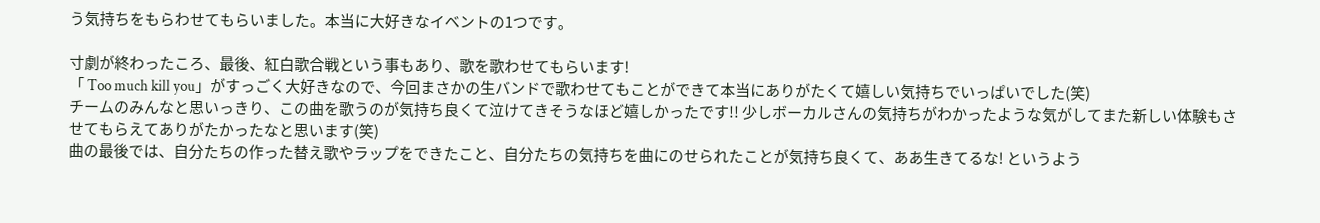う気持ちをもらわせてもらいました。本当に大好きなイベントの1つです。

寸劇が終わったころ、最後、紅白歌合戦という事もあり、歌を歌わせてもらいます!
「 Too much kill you」がすっごく大好きなので、今回まさかの生バンドで歌わせてもことができて本当にありがたくて嬉しい気持ちでいっぱいでした(笑)
チームのみんなと思いっきり、この曲を歌うのが気持ち良くて泣けてきそうなほど嬉しかったです!! 少しボーカルさんの気持ちがわかったような気がしてまた新しい体験もさせてもらえてありがたかったなと思います(笑)
曲の最後では、自分たちの作った替え歌やラップをできたこと、自分たちの気持ちを曲にのせられたことが気持ち良くて、ああ生きてるな! というよう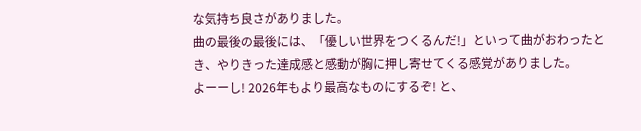な気持ち良さがありました。
曲の最後の最後には、「優しい世界をつくるんだ!」といって曲がおわったとき、やりきった達成感と感動が胸に押し寄せてくる感覚がありました。
よーーし! 2026年もより最高なものにするぞ! と、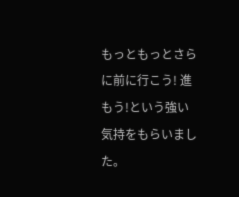もっともっとさらに前に行こう! 進もう!という強い気持をもらいました。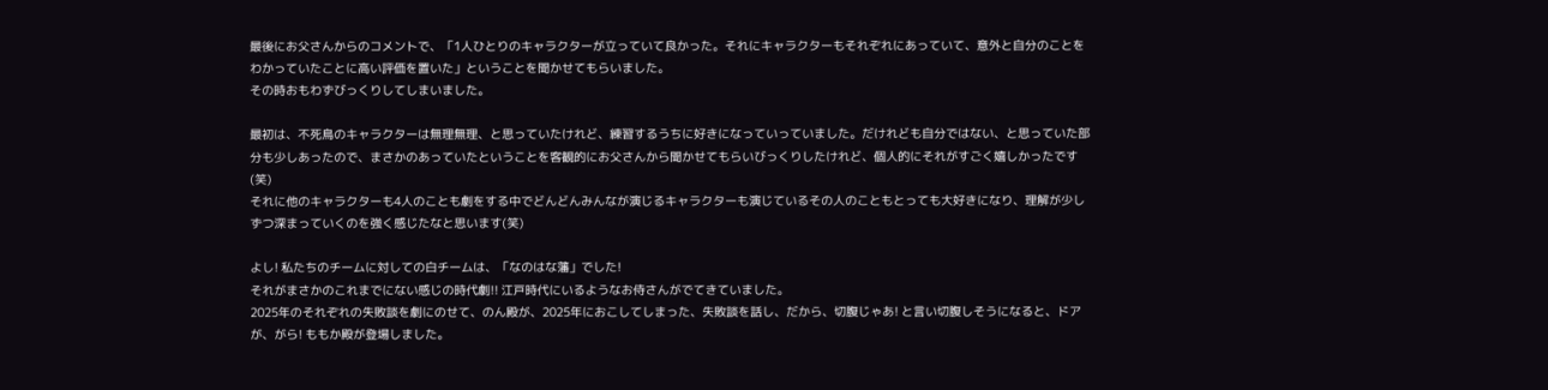最後にお父さんからのコメントで、「1人ひとりのキャラクターが立っていて良かった。それにキャラクターもそれぞれにあっていて、意外と自分のことをわかっていたことに高い評価を置いた」ということを聞かせてもらいました。
その時おもわずびっくりしてしまいました。

最初は、不死鳥のキャラクターは無理無理、と思っていたけれど、練習するうちに好きになっていっていました。だけれども自分ではない、と思っていた部分も少しあったので、まさかのあっていたということを客観的にお父さんから聞かせてもらいびっくりしたけれど、個人的にそれがすごく嬉しかったです(笑)
それに他のキャラクターも4人のことも劇をする中でどんどんみんなが演じるキャラクターも演じているその人のこともとっても大好きになり、理解が少しずつ深まっていくのを強く感じたなと思います(笑)

よし! 私たちのチームに対しての白チームは、「なのはな藩」でした!
それがまさかのこれまでにない感じの時代劇!! 江戸時代にいるようなお侍さんがでてきていました。
2025年のそれぞれの失敗談を劇にのせて、のん殿が、2025年におこしてしまった、失敗談を話し、だから、切腹じゃあ! と言い切腹しそうになると、ドアが、がら! ももか殿が登場しました。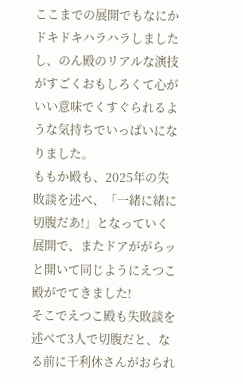ここまでの展開でもなにかドキドキハラハラしましたし、のん殿のリアルな演技がすごくおもしろくて心がいい意味でくすぐられるような気持ちでいっぱいになりました。
ももか殿も、2025年の失敗談を述べ、「一緒に緒に切腹だあ!」となっていく展開で、またドアががらッと開いて同じようにえつこ殿がでてきました!
そこでえつこ殿も失敗談を述べて3人で切腹だと、なる前に千利休さんがおられ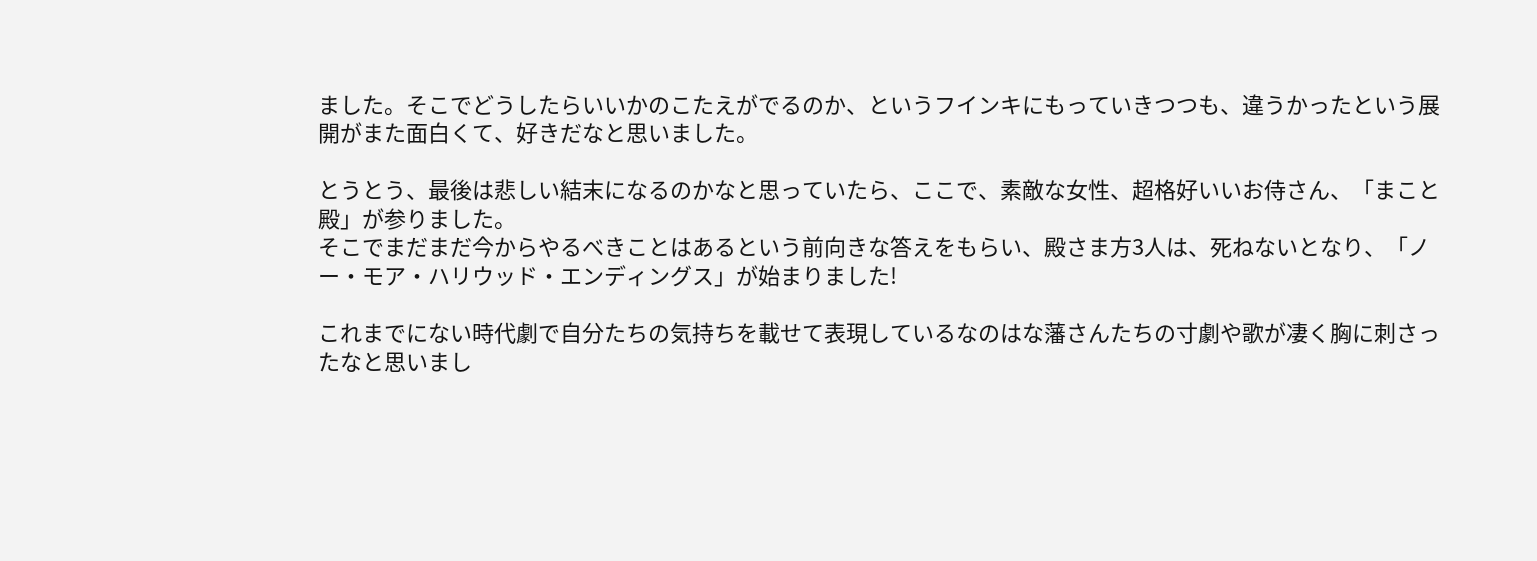ました。そこでどうしたらいいかのこたえがでるのか、というフインキにもっていきつつも、違うかったという展
開がまた面白くて、好きだなと思いました。

とうとう、最後は悲しい結末になるのかなと思っていたら、ここで、素敵な女性、超格好いいお侍さん、「まこと殿」が参りました。
そこでまだまだ今からやるべきことはあるという前向きな答えをもらい、殿さま方3人は、死ねないとなり、「ノー・モア・ハリウッド・エンディングス」が始まりました!

これまでにない時代劇で自分たちの気持ちを載せて表現しているなのはな藩さんたちの寸劇や歌が凄く胸に刺さったなと思いまし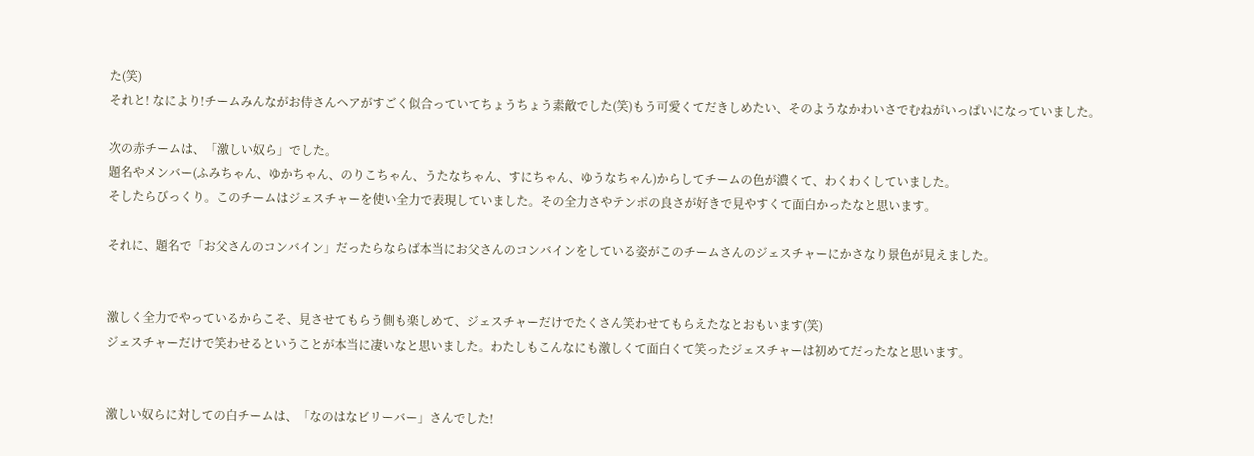た(笑)
それと! なにより!チームみんながお侍さんヘアがすごく似合っていてちょうちょう素敵でした(笑)もう可愛くてだきしめたい、そのようなかわいさでむねがいっぱいになっていました。

次の赤チームは、「激しい奴ら」でした。
題名やメンバー(ふみちゃん、ゆかちゃん、のりこちゃん、うたなちゃん、すにちゃん、ゆうなちゃん)からしてチームの色が濃くて、わくわくしていました。
そしたらびっくり。このチームはジェスチャーを使い全力で表現していました。その全力さやテンポの良さが好きで見やすくて面白かったなと思います。

それに、題名で「お父さんのコンバイン」だったらならば本当にお父さんのコンバインをしている姿がこのチームさんのジェスチャーにかさなり景色が見えました。


激しく全力でやっているからこそ、見させてもらう側も楽しめて、ジェスチャーだけでたくさん笑わせてもらえたなとおもいます(笑)
ジェスチャーだけで笑わせるということが本当に凄いなと思いました。わたしもこんなにも激しくて面白くて笑ったジェスチャーは初めてだったなと思います。


激しい奴らに対しての白チームは、「なのはなビリーバー」さんでした!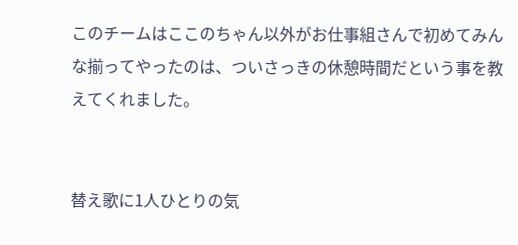このチームはここのちゃん以外がお仕事組さんで初めてみんな揃ってやったのは、ついさっきの休憩時間だという事を教えてくれました。


替え歌に1人ひとりの気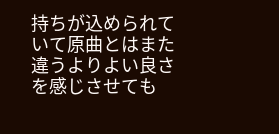持ちが込められていて原曲とはまた違うよりよい良さを感じさせても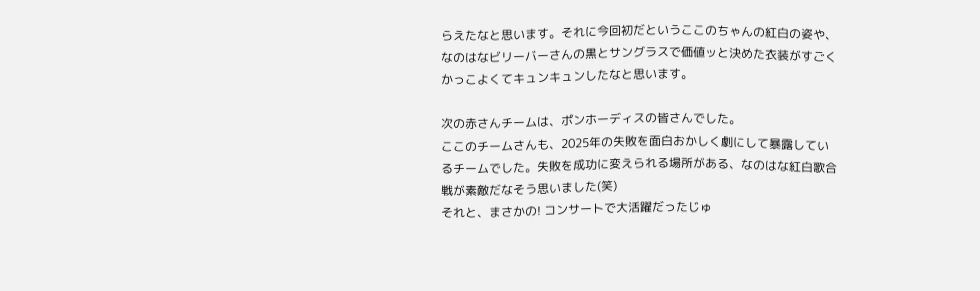らえたなと思います。それに今回初だというここのちゃんの紅白の姿や、なのはなビリーバーさんの黒とサングラスで価値ッと決めた衣装がすごくかっこよくてキュンキュンしたなと思います。

次の赤さんチームは、ポンホーディスの皆さんでした。
ここのチームさんも、2025年の失敗を面白おかしく劇にして暴露しているチームでした。失敗を成功に変えられる場所がある、なのはな紅白歌合戦が素敵だなそう思いました(笑)
それと、まさかの! コンサートで大活躍だったじゅ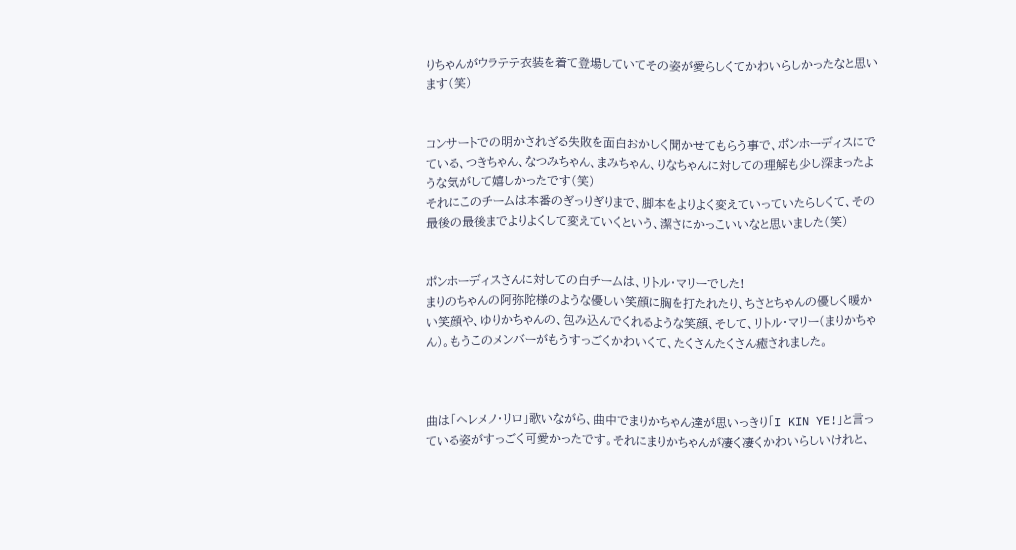りちゃんがウラテテ衣装を着て登場していてその姿が愛らしくてかわいらしかったなと思います(笑)


コンサートでの明かされざる失敗を面白おかしく聞かせてもらう事で、ポンホーディスにでている、つきちゃん、なつみちゃん、まみちゃん、りなちゃんに対しての理解も少し深まったような気がして嬉しかったです(笑)
それにこのチームは本番のぎっりぎりまで、脚本をよりよく変えていっていたらしくて、その最後の最後までよりよくして変えていくという、潔さにかっこいいなと思いました(笑)


ポンホーディスさんに対しての白チームは、リトル・マリーでした!
まりのちゃんの阿弥陀様のような優しい笑顔に胸を打たれたり、ちさとちゃんの優しく暖かい笑顔や、ゆりかちゃんの、包み込んでくれるような笑顔、そして、リトル・マリー(まりかちゃん)。もうこのメンバーがもうすっごくかわいくて、たくさんたくさん癒されました。



曲は「ヘレメノ・リロ」歌いながら、曲中でまりかちゃん達が思いっきり「I KIN YE!」と言っている姿がすっごく可愛かったです。それにまりかちゃんが凄く凄くかわいらしいけれと、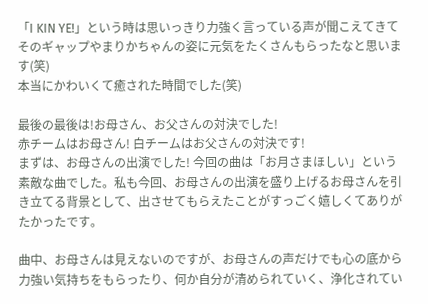「I KIN YE!」という時は思いっきり力強く言っている声が聞こえてきてそのギャップやまりかちゃんの姿に元気をたくさんもらったなと思います(笑)
本当にかわいくて癒された時間でした(笑)

最後の最後は!お母さん、お父さんの対決でした!
赤チームはお母さん! 白チームはお父さんの対決です!
まずは、お母さんの出演でした! 今回の曲は「お月さまほしい」という素敵な曲でした。私も今回、お母さんの出演を盛り上げるお母さんを引き立てる背景として、出させてもらえたことがすっごく嬉しくてありがたかったです。

曲中、お母さんは見えないのですが、お母さんの声だけでも心の底から力強い気持ちをもらったり、何か自分が清められていく、浄化されてい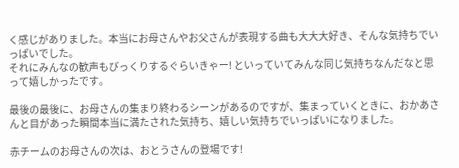く感じがありました。本当にお母さんやお父さんが表現する曲も大大大好き、そんな気持ちでいっぱいでした。
それにみんなの歓声もびっくりするぐらいきゃー! といっていてみんな同じ気持ちなんだなと思って嬉しかったです。

最後の最後に、お母さんの集まり終わるシーンがあるのですが、集まっていくときに、おかあさんと目があった瞬間本当に満たされた気持ち、嬉しい気持ちでいっぱいになりました。

赤チームのお母さんの次は、おとうさんの登場です!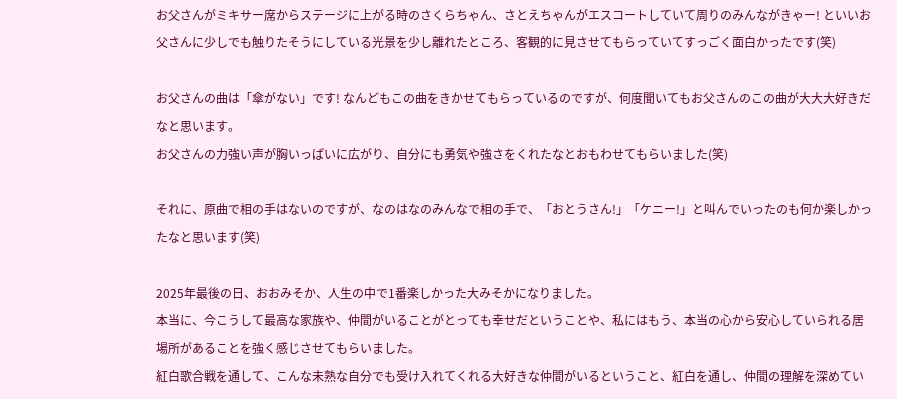お父さんがミキサー席からステージに上がる時のさくらちゃん、さとえちゃんがエスコートしていて周りのみんながきゃー! といいお父さんに少しでも触りたそうにしている光景を少し離れたところ、客観的に見させてもらっていてすっごく面白かったです(笑)

お父さんの曲は「傘がない」です! なんどもこの曲をきかせてもらっているのですが、何度聞いてもお父さんのこの曲が大大大好きだなと思います。
お父さんの力強い声が胸いっぱいに広がり、自分にも勇気や強さをくれたなとおもわせてもらいました(笑)

それに、原曲で相の手はないのですが、なのはなのみんなで相の手で、「おとうさん!」「ケニー!」と叫んでいったのも何か楽しかったなと思います(笑)

2025年最後の日、おおみそか、人生の中で1番楽しかった大みそかになりました。
本当に、今こうして最高な家族や、仲間がいることがとっても幸せだということや、私にはもう、本当の心から安心していられる居場所があることを強く感じさせてもらいました。
紅白歌合戦を通して、こんな未熟な自分でも受け入れてくれる大好きな仲間がいるということ、紅白を通し、仲間の理解を深めてい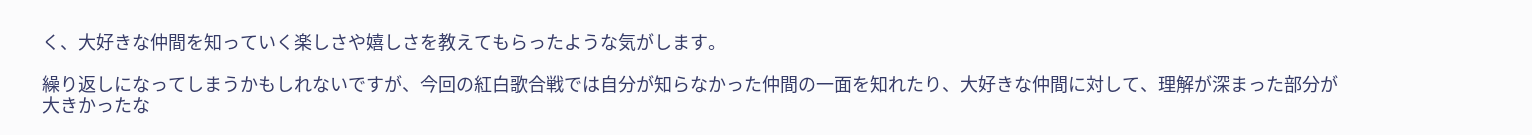く、大好きな仲間を知っていく楽しさや嬉しさを教えてもらったような気がします。

繰り返しになってしまうかもしれないですが、今回の紅白歌合戦では自分が知らなかった仲間の一面を知れたり、大好きな仲間に対して、理解が深まった部分が大きかったな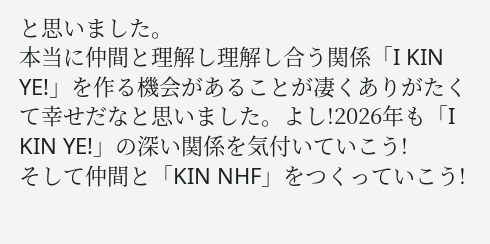と思いました。
本当に仲間と理解し理解し合う関係「I KIN YE!」を作る機会があることが凄くありがたくて幸せだなと思いました。よし!2026年も「I KIN YE!」の深い関係を気付いていこう!
そして仲間と「KIN NHF」をつくっていこう!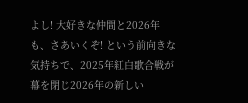よし! 大好きな仲間と2026年も、さあいくぞ! という前向きな気持ちで、2025年紅白歌合戦が幕を閉じ2026年の新しい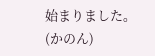始まりました。
(かのん)